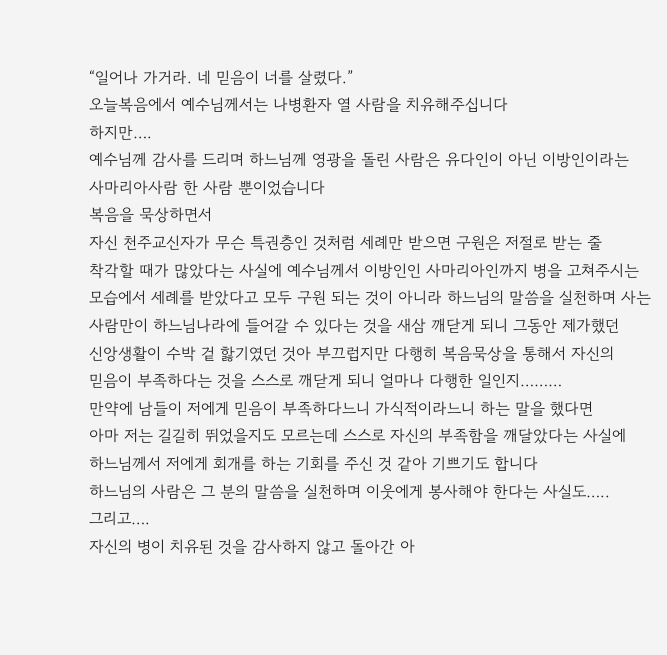“일어나 가거라. 네 믿음이 너를 살렸다.”
오늘복음에서 예수님께서는 나병환자 열 사람을 치유해주십니다
하지만….
예수님께 감사를 드리며 하느님께 영광을 돌린 사람은 유다인이 아닌 이방인이라는
사마리아사람 한 사람 뿐이었습니다
복음을 묵상하면서
자신 천주교신자가 무슨 특권층인 것처럼 세례만 받으면 구원은 저절로 받는 줄
착각할 때가 많았다는 사실에 예수님께서 이방인인 사마리아인까지 병을 고쳐주시는
모습에서 세례를 받았다고 모두 구원 되는 것이 아니라 하느님의 말씀을 실천하며 사는
사람만이 하느님나라에 들어갈 수 있다는 것을 새삼 깨닫게 되니 그동안 제가했던
신앙생활이 수박 겉 핧기였던 것아 부끄럽지만 다행히 복음묵상을 통해서 자신의
믿음이 부족하다는 것을 스스로 깨닫게 되니 얼마나 다행한 일인지………
만약에 남들이 저에게 믿음이 부족하다느니 가식적이라느니 하는 말을 했다면
아마 저는 길길히 뛰었을지도 모르는데 스스로 자신의 부족함을 깨달았다는 사실에
하느님께서 저에게 회개를 하는 기회를 주신 것 같아 기쁘기도 합니다
하느님의 사람은 그 분의 말씀을 실천하며 이웃에게 봉사해야 한다는 사실도…..
그리고….
자신의 병이 치유된 것을 감사하지 않고 돌아간 아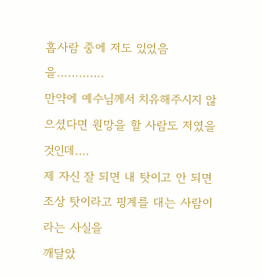홉사람 중에 저도 있었음을………….
만약에 예수님께서 치유해주시지 않으셨다면 원망을 할 사람도 저였을 것인데….
제 자신 잘 되면 내 탓이고 안 되면 조상 탓이라고 핑계를 대는 사람이라는 사실을
깨달았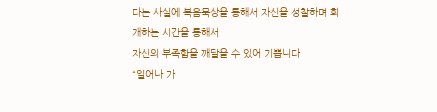다는 사실에 복음묵상을 통해서 자신을 성찰하며 회개하는 시간을 통해서
자신의 부족함을 깨달을 수 있어 기쁩니다
“일어나 가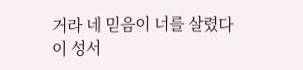거라 네 믿음이 너를 살렸다
이 성서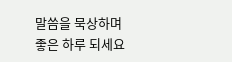말씀을 묵상하며
좋은 하루 되세요